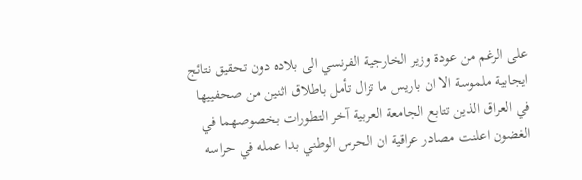على الرغم من عودة وزير الخارجية الفرنسي الى بلاده دون تحقيق نتائج ايجابية ملموسة الا ان باريس ما تزال تأمل باطلاق اثنين من صحفييها في العراق الذين تتابع الجامعة العربية آخر التطورات بخصوصهما في الغضون اعلنت مصادر عراقية ان الحرس الوطني بدا عمله في حراسه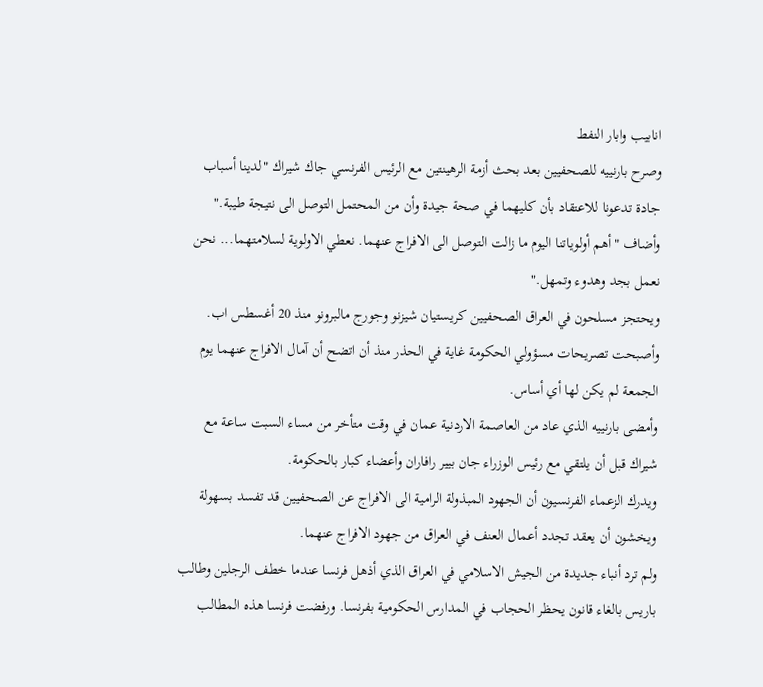انابيب وابار النفط
وصرح بارنييه للصحفيين بعد بحث أزمة الرهينتين مع الرئيس الفرنسي جاك شيراك "لدينا أسباب جادة تدعونا للاعتقاد بأن كليهما في صحة جيدة وأن من المحتمل التوصل الى نتيجة طيبة." وأضاف "أهم أولوياتنا اليوم ما زالت التوصل الى الافراج عنهما. نعطي الاولوية لسلامتهما... نحن نعمل بجد وهدوء وتمهل."
ويحتجز مسلحون في العراق الصحفيين كريستيان شيزنو وجورج مالبرونو منذ 20 أغسطس اب. وأصبحت تصريحات مسؤولي الحكومة غاية في الحذر منذ أن اتضح أن آمال الافراج عنهما يوم الجمعة لم يكن لها أي أساس.
وأمضى بارنييه الذي عاد من العاصمة الاردنية عمان في وقت متأخر من مساء السبت ساعة مع شيراك قبل أن يلتقي مع رئيس الوزراء جان بيير رافاران وأعضاء كبار بالحكومة.
ويدرك الزعماء الفرنسيون أن الجهود المبذولة الرامية الى الافراج عن الصحفيين قد تفسد بسهولة ويخشون أن يعقد تجدد أعمال العنف في العراق من جهود الافراج عنهما.
ولم ترد أنباء جديدة من الجيش الاسلامي في العراق الذي أذهل فرنسا عندما خطف الرجلين وطالب باريس بالغاء قانون يحظر الحجاب في المدارس الحكومية بفرنسا. ورفضت فرنسا هذه المطالب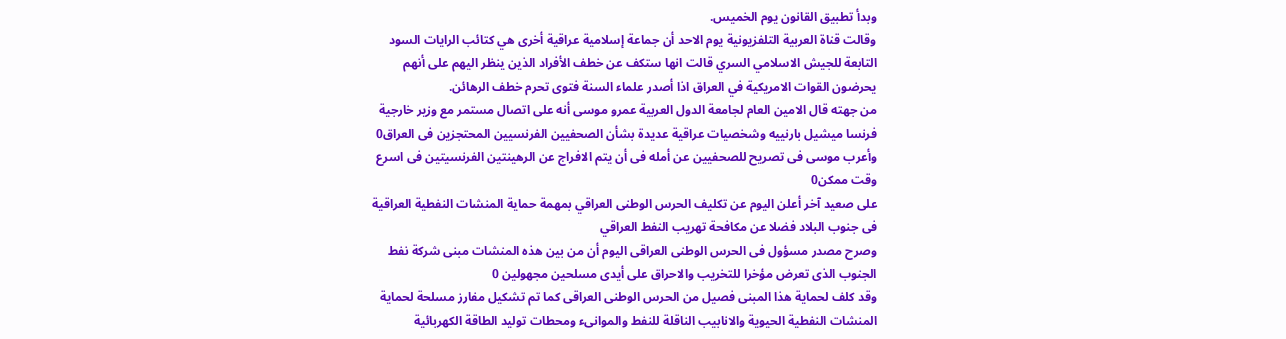وبدأ تطبيق القانون يوم الخميس.
وقالت قناة العربية التلفزيونية يوم الاحد أن جماعة إسلامية عراقية أخرى هي كتائب الرايات السود التابعة للجيش الاسلامي السري قالت انها ستكف عن خطف الأفراد الذين ينظر اليهم على أنهم يحرضون القوات الامريكية في العراق اذا أصدر علماء السنة فتوى تحرم خطف الرهائن.
من جهته قال الامين العام لجامعة الدول العربية عمرو موسى أنه على اتصال مستمر مع وزير خارجية فرنسا ميشيل بارنييه وشخصيات عراقية عديدة بشأن الصحفيين الفرنسيين المحتجزين فى العراق0
وأعرب موسى فى تصريح للصحفيين عن أمله فى أن يتم الافراج عن الرهينتين الفرنسيتين فى اسرع وقت ممكن0
على صعيد آخر أعلن اليوم عن تكليف الحرس الوطنى العراقي بمهمة حماية المنشات النفطية العراقية فى جنوب البلاد فضلا عن مكافحة تهريب النفط العراقي
وصرح مصدر مسؤول فى الحرس الوطنى العراقى اليوم أن من بين هذه المنشات مبنى شركة نفط الجنوب الذى تعرض مؤخرا للتخريب والاحراق على أيدى مسلحين مجهولين 0
وقد كلف لحماية هذا المبنى فصيل من الحرس الوطنى العراقى كما تم تشكيل مفارز مسلحة لحماية المنشات النفطية الحيوية والانابيب الناقلة للنفط والموانىء ومحطات توليد الطاقة الكهربائية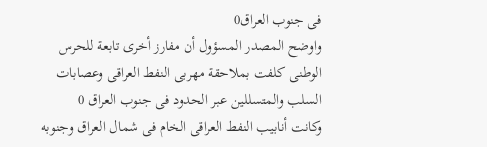فى جنوب العراق0
واوضح المصدر المسؤول أن مفارز أخرى تابعة للحرس الوطنى كلفت بملاحقة مهربى النفط العراقى وعصابات السلب والمتسللين عبر الحدود فى جنوب العراق 0
وكانت أنابيب النفط العراقى الخام فى شمال العراق وجنوبه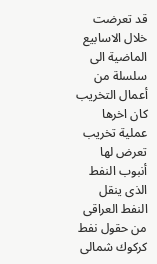قد تعرضت خلال الاسابيع الماضية الى سلسلة من أعمال التخريب كان اخرها عملية تخريب تعرض لها أنبوب النفط الذى ينقل النفط العراقى من حقول نفط كركوك شمالى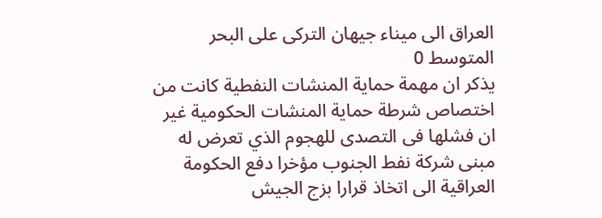العراق الى ميناء جيهان التركى على البحر المتوسط 0
يذكر ان مهمة حماية المنشات النفطية كانت من اختصاص شرطة حماية المنشات الحكومية غير ان فشلها فى التصدى للهجوم الذي تعرض له مبنى شركة نفط الجنوب مؤخرا دفع الحكومة العراقية الى اتخاذ قرارا بزج الجيش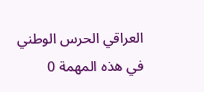العراقي الحرس الوطني في هذه المهمة 0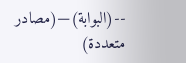--(البوابة)—(مصادر متعددة)